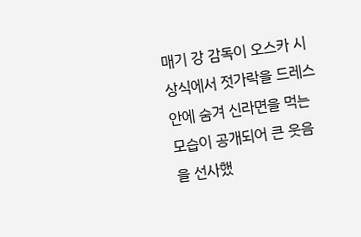매기 강 감독이 오스카 시상식에서 젓가락을 드레스 안에 숨겨 신라면을 먹는 모습이 공개되어 큰 웃음을 선사했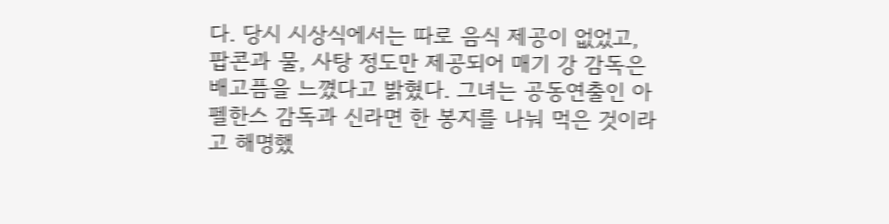다. 당시 시상식에서는 따로 음식 제공이 없었고, 팝콘과 물, 사탕 정도만 제공되어 매기 강 감독은 배고픔을 느꼈다고 밝혔다. 그녀는 공동연출인 아펠한스 감독과 신라면 한 봉지를 나눠 먹은 것이라고 해명했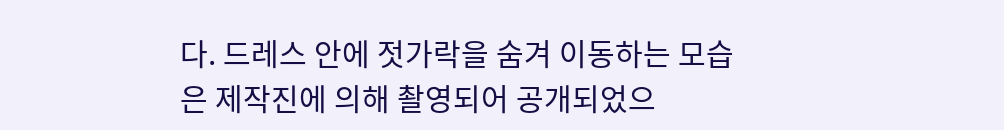다. 드레스 안에 젓가락을 숨겨 이동하는 모습은 제작진에 의해 촬영되어 공개되었으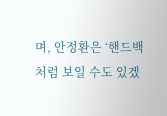며, 안정환은 ‘핸드백처럼 보일 수도 있겠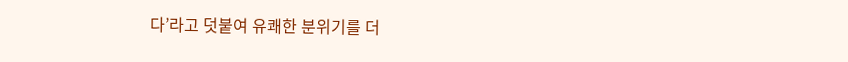다’라고 덧붙여 유쾌한 분위기를 더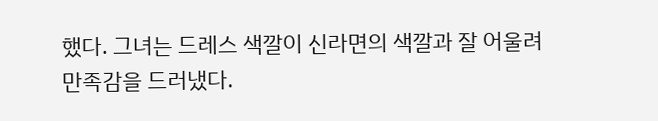했다. 그녀는 드레스 색깔이 신라면의 색깔과 잘 어울려 만족감을 드러냈다.